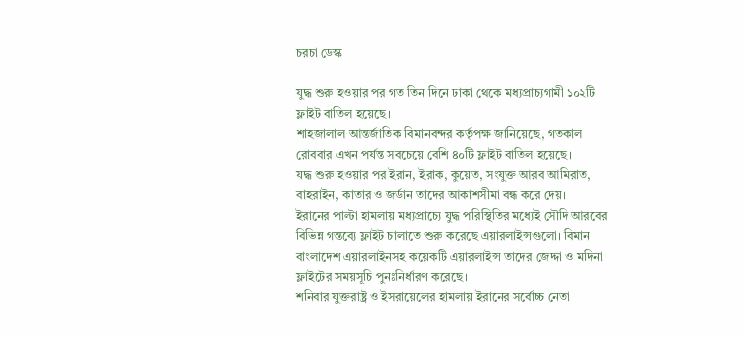চরচা ডেস্ক

যুদ্ধ শুরু হওয়ার পর গত তিন দিনে ঢাকা থেকে মধ্যপ্রাচ্যগামী ১০২টি ফ্লাইট বাতিল হয়েছে।
শাহজালাল আন্তর্জাতিক বিমানবন্দর কর্তৃপক্ষ জানিয়েছে, গতকাল রোববার এখন পর্যন্ত সবচেয়ে বেশি ৪০টি ফ্লাইট বাতিল হয়েছে।
যদ্ধ শুরু হওয়ার পর ইরান, ইরাক, কুয়েত, সংযুক্ত আরব আমিরাত, বাহরাইন, কাতার ও জর্ডান তাদের আকাশসীমা বন্ধ করে দেয়।
ইরানের পাল্টা হামলায় মধ্যপ্রাচ্যে যুদ্ধ পরিস্থিতির মধ্যেই সৌদি আরবের বিভিন্ন গন্তব্যে ফ্লাইট চালাতে শুরু করেছে এয়ারলাইন্সগুলো। বিমান বাংলাদেশ এয়ারলাইনসহ কয়েকটি এয়ারলাইন্স তাদের জেদ্দা ও মদিনা ফ্লাইটের সময়সূচি পুনঃনির্ধারণ করেছে।
শনিবার যুক্তরাষ্ট্র ও ইসরায়েলের হামলায় ইরানের সর্বোচ্চ নেতা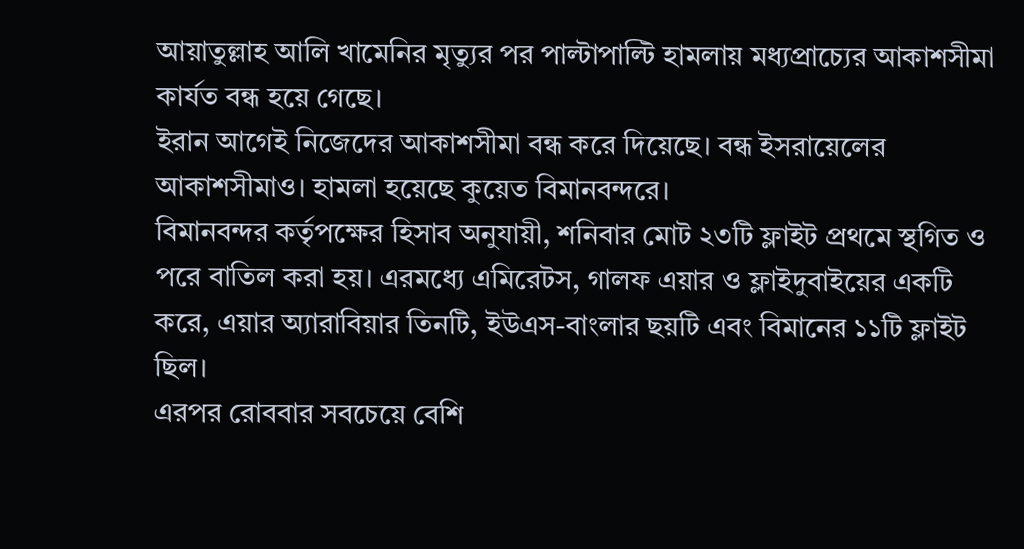আয়াতুল্লাহ আলি খামেনির মৃত্যুর পর পাল্টাপাল্টি হামলায় মধ্যপ্রাচ্যের আকাশসীমা কার্যত বন্ধ হয়ে গেছে।
ইরান আগেই নিজেদের আকাশসীমা বন্ধ করে দিয়েছে। বন্ধ ইসরায়েলের আকাশসীমাও। হামলা হয়েছে কুয়েত বিমানবন্দরে।
বিমানবন্দর কর্তৃপক্ষের হিসাব অনুযায়ী, শনিবার মোট ২৩টি ফ্লাইট প্রথমে স্থগিত ও পরে বাতিল করা হয়। এরমধ্যে এমিরেটস, গালফ এয়ার ও ফ্লাইদুবাইয়ের একটি করে, এয়ার অ্যারাবিয়ার তিনটি, ইউএস-বাংলার ছয়টি এবং বিমানের ১১টি ফ্লাইট ছিল।
এরপর রোববার সবচেয়ে বেশি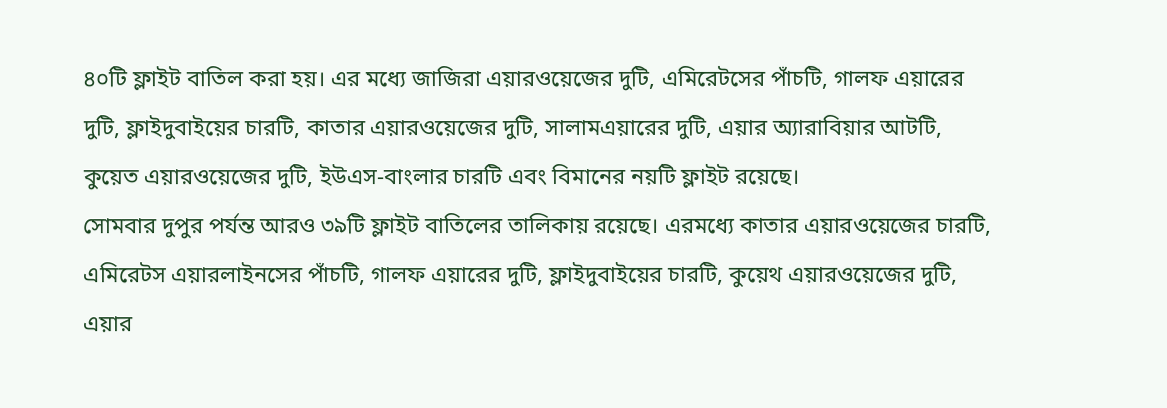৪০টি ফ্লাইট বাতিল করা হয়। এর মধ্যে জাজিরা এয়ারওয়েজের দুটি, এমিরেটসের পাঁচটি, গালফ এয়ারের দুটি, ফ্লাইদুবাইয়ের চারটি, কাতার এয়ারওয়েজের দুটি, সালামএয়ারের দুটি, এয়ার অ্যারাবিয়ার আটটি, কুয়েত এয়ারওয়েজের দুটি, ইউএস-বাংলার চারটি এবং বিমানের নয়টি ফ্লাইট রয়েছে।
সোমবার দুপুর পর্যন্ত আরও ৩৯টি ফ্লাইট বাতিলের তালিকায় রয়েছে। এরমধ্যে কাতার এয়ারওয়েজের চারটি, এমিরেটস এয়ারলাইনসের পাঁচটি, গালফ এয়ারের দুটি, ফ্লাইদুবাইয়ের চারটি, কুয়েথ এয়ারওয়েজের দুটি, এয়ার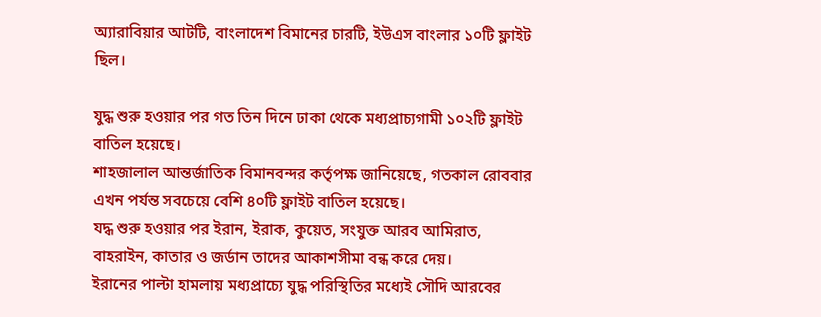অ্যারাবিয়ার আটটি, বাংলাদেশ বিমানের চারটি, ইউএস বাংলার ১০টি ফ্লাইট ছিল।

যুদ্ধ শুরু হওয়ার পর গত তিন দিনে ঢাকা থেকে মধ্যপ্রাচ্যগামী ১০২টি ফ্লাইট বাতিল হয়েছে।
শাহজালাল আন্তর্জাতিক বিমানবন্দর কর্তৃপক্ষ জানিয়েছে, গতকাল রোববার এখন পর্যন্ত সবচেয়ে বেশি ৪০টি ফ্লাইট বাতিল হয়েছে।
যদ্ধ শুরু হওয়ার পর ইরান, ইরাক, কুয়েত, সংযুক্ত আরব আমিরাত, বাহরাইন, কাতার ও জর্ডান তাদের আকাশসীমা বন্ধ করে দেয়।
ইরানের পাল্টা হামলায় মধ্যপ্রাচ্যে যুদ্ধ পরিস্থিতির মধ্যেই সৌদি আরবের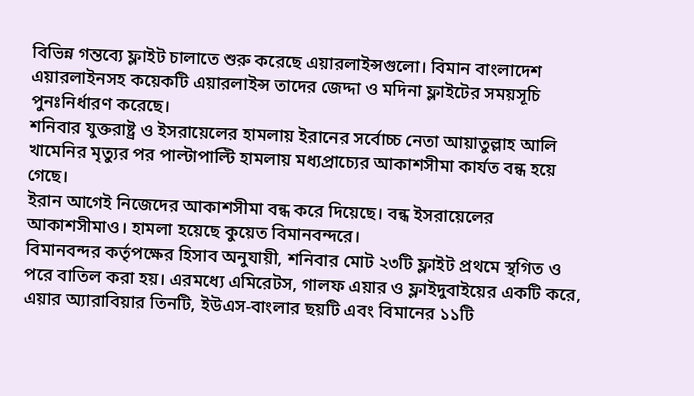বিভিন্ন গন্তব্যে ফ্লাইট চালাতে শুরু করেছে এয়ারলাইন্সগুলো। বিমান বাংলাদেশ এয়ারলাইনসহ কয়েকটি এয়ারলাইন্স তাদের জেদ্দা ও মদিনা ফ্লাইটের সময়সূচি পুনঃনির্ধারণ করেছে।
শনিবার যুক্তরাষ্ট্র ও ইসরায়েলের হামলায় ইরানের সর্বোচ্চ নেতা আয়াতুল্লাহ আলি খামেনির মৃত্যুর পর পাল্টাপাল্টি হামলায় মধ্যপ্রাচ্যের আকাশসীমা কার্যত বন্ধ হয়ে গেছে।
ইরান আগেই নিজেদের আকাশসীমা বন্ধ করে দিয়েছে। বন্ধ ইসরায়েলের আকাশসীমাও। হামলা হয়েছে কুয়েত বিমানবন্দরে।
বিমানবন্দর কর্তৃপক্ষের হিসাব অনুযায়ী, শনিবার মোট ২৩টি ফ্লাইট প্রথমে স্থগিত ও পরে বাতিল করা হয়। এরমধ্যে এমিরেটস, গালফ এয়ার ও ফ্লাইদুবাইয়ের একটি করে, এয়ার অ্যারাবিয়ার তিনটি, ইউএস-বাংলার ছয়টি এবং বিমানের ১১টি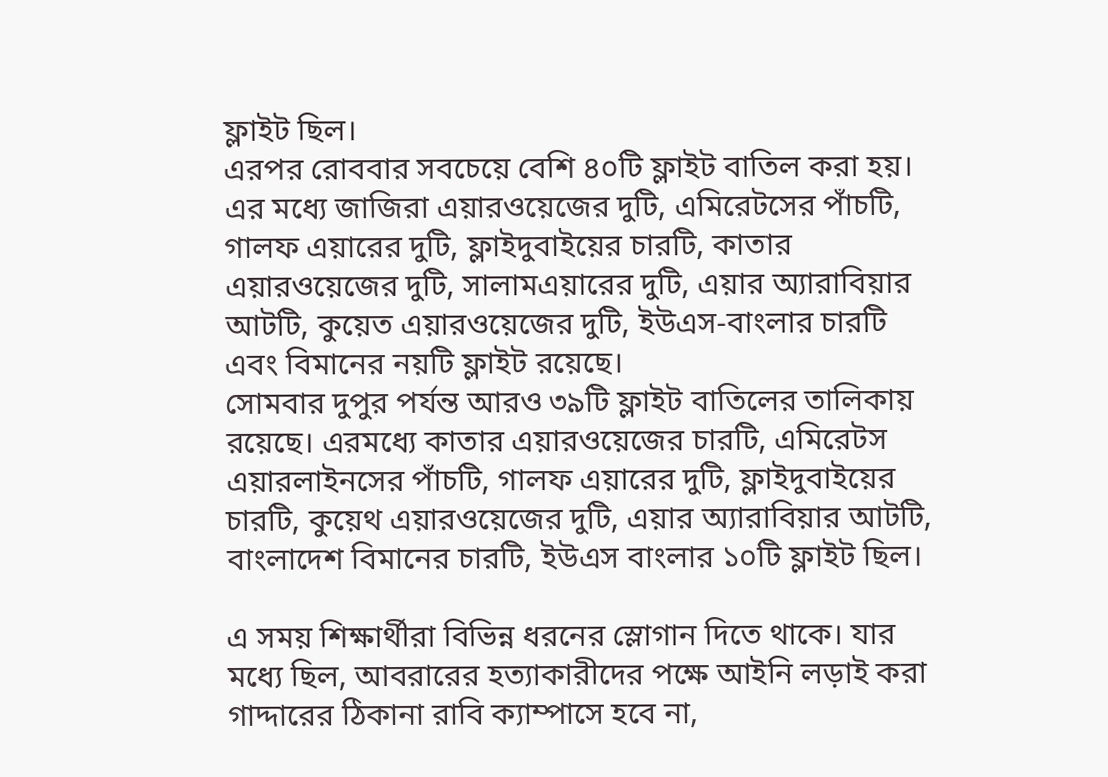ফ্লাইট ছিল।
এরপর রোববার সবচেয়ে বেশি ৪০টি ফ্লাইট বাতিল করা হয়। এর মধ্যে জাজিরা এয়ারওয়েজের দুটি, এমিরেটসের পাঁচটি, গালফ এয়ারের দুটি, ফ্লাইদুবাইয়ের চারটি, কাতার এয়ারওয়েজের দুটি, সালামএয়ারের দুটি, এয়ার অ্যারাবিয়ার আটটি, কুয়েত এয়ারওয়েজের দুটি, ইউএস-বাংলার চারটি এবং বিমানের নয়টি ফ্লাইট রয়েছে।
সোমবার দুপুর পর্যন্ত আরও ৩৯টি ফ্লাইট বাতিলের তালিকায় রয়েছে। এরমধ্যে কাতার এয়ারওয়েজের চারটি, এমিরেটস এয়ারলাইনসের পাঁচটি, গালফ এয়ারের দুটি, ফ্লাইদুবাইয়ের চারটি, কুয়েথ এয়ারওয়েজের দুটি, এয়ার অ্যারাবিয়ার আটটি, বাংলাদেশ বিমানের চারটি, ইউএস বাংলার ১০টি ফ্লাইট ছিল।

এ সময় শিক্ষার্থীরা বিভিন্ন ধরনের স্লোগান দিতে থাকে। যার মধ্যে ছিল, আবরারের হত্যাকারীদের পক্ষে আইনি লড়াই করা গাদ্দারের ঠিকানা রাবি ক্যাম্পাসে হবে না,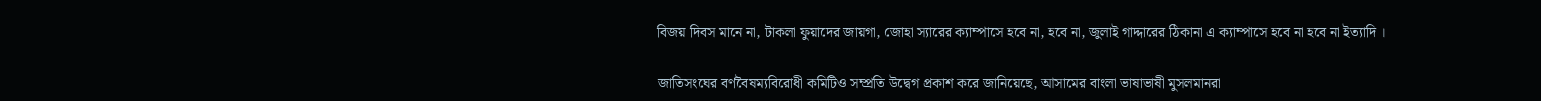বিজয় দিবস মানে না, টাকলা ফুয়াদের জায়গা, জোহা স্যারের ক্যাম্পাসে হবে না, হবে না, জুলাই গাদ্দারের ঠিকানা এ ক্যাম্পাসে হবে না হবে না ইত্যাদি ।

জাতিসংঘের বর্ণবৈষম্যবিরোধী কমিটিও সম্প্রতি উদ্বেগ প্রকাশ করে জানিয়েছে, আসামের বাংলা ভাষাভাষী মুসলমানরা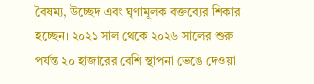বৈষম্য, উচ্ছেদ এবং ঘৃণামূলক বক্তব্যের শিকার হচ্ছেন। ২০২১ সাল থেকে ২০২৬ সালের শুরু পর্যন্ত ২০ হাজারের বেশি স্থাপনা ভেঙে দেওয়া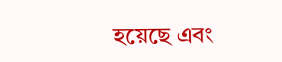হয়েছে এবং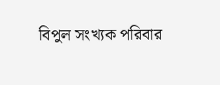বিপুল সংখ্যক পরিবার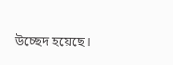উচ্ছেদ হয়েছে।